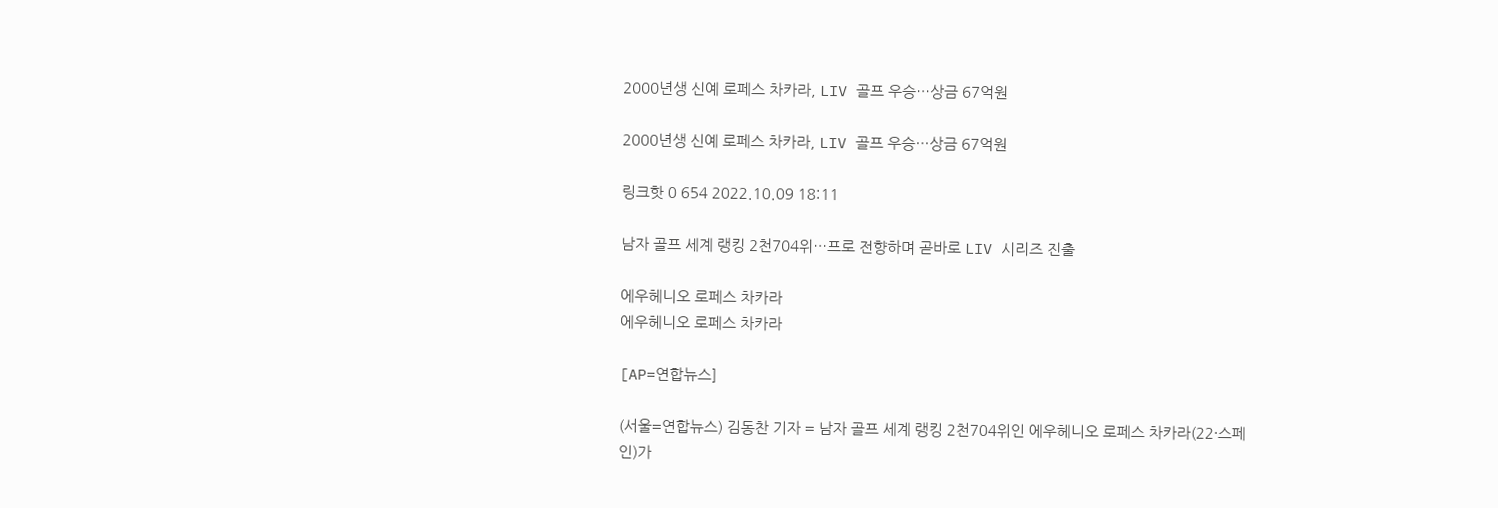2000년생 신예 로페스 차카라, LIV 골프 우승…상금 67억원

2000년생 신예 로페스 차카라, LIV 골프 우승…상금 67억원

링크핫 0 654 2022.10.09 18:11

남자 골프 세계 랭킹 2천704위…프로 전향하며 곧바로 LIV 시리즈 진출

에우헤니오 로페스 차카라
에우헤니오 로페스 차카라

[AP=연합뉴스]

(서울=연합뉴스) 김동찬 기자 = 남자 골프 세계 랭킹 2천704위인 에우헤니오 로페스 차카라(22·스페인)가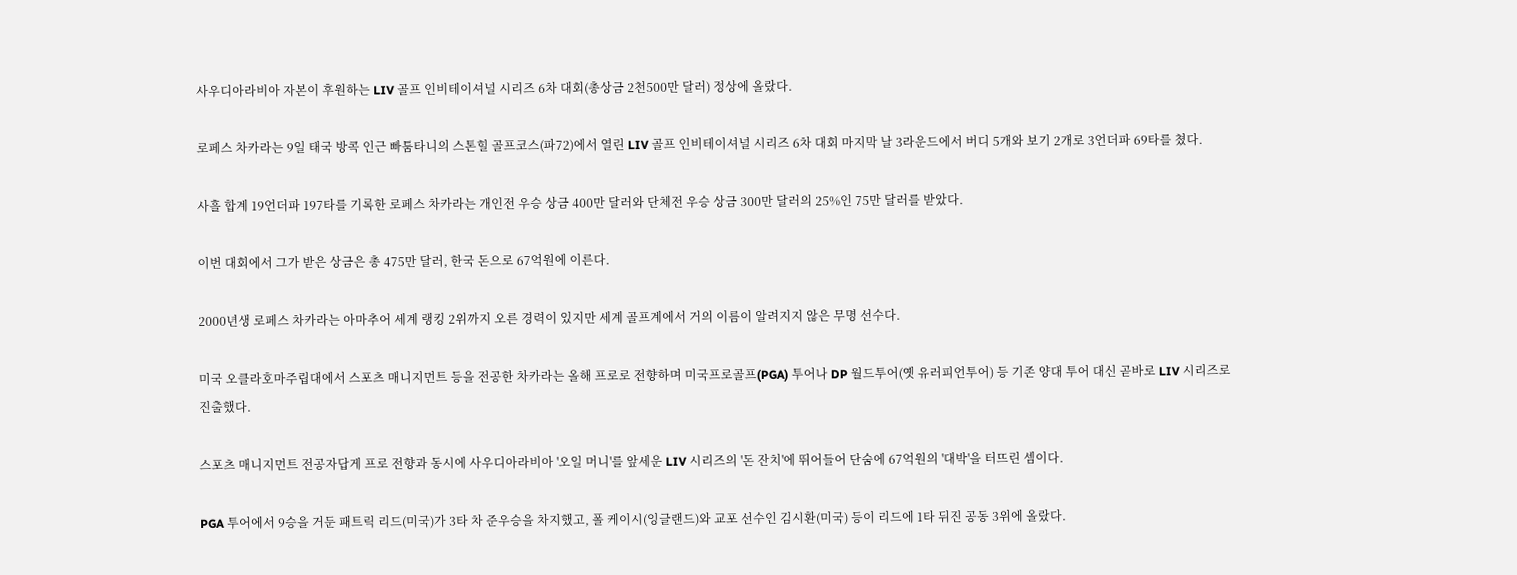사우디아라비아 자본이 후원하는 LIV 골프 인비테이셔널 시리즈 6차 대회(총상금 2천500만 달러) 정상에 올랐다.

로페스 차카라는 9일 태국 방콕 인근 빠툼타니의 스톤힐 골프코스(파72)에서 열린 LIV 골프 인비테이셔널 시리즈 6차 대회 마지막 날 3라운드에서 버디 5개와 보기 2개로 3언더파 69타를 쳤다.

사흘 합계 19언더파 197타를 기록한 로페스 차카라는 개인전 우승 상금 400만 달러와 단체전 우승 상금 300만 달러의 25%인 75만 달러를 받았다.

이번 대회에서 그가 받은 상금은 총 475만 달러, 한국 돈으로 67억원에 이른다.

2000년생 로페스 차카라는 아마추어 세계 랭킹 2위까지 오른 경력이 있지만 세계 골프계에서 거의 이름이 알려지지 않은 무명 선수다.

미국 오클라호마주립대에서 스포츠 매니지먼트 등을 전공한 차카라는 올해 프로로 전향하며 미국프로골프(PGA) 투어나 DP 월드투어(옛 유러피언투어) 등 기존 양대 투어 대신 곧바로 LIV 시리즈로 진출했다.

스포츠 매니지먼트 전공자답게 프로 전향과 동시에 사우디아라비아 '오일 머니'를 앞세운 LIV 시리즈의 '돈 잔치'에 뛰어들어 단숨에 67억원의 '대박'을 터뜨린 셈이다.

PGA 투어에서 9승을 거둔 패트릭 리드(미국)가 3타 차 준우승을 차지했고, 폴 케이시(잉글랜드)와 교포 선수인 김시환(미국) 등이 리드에 1타 뒤진 공동 3위에 올랐다.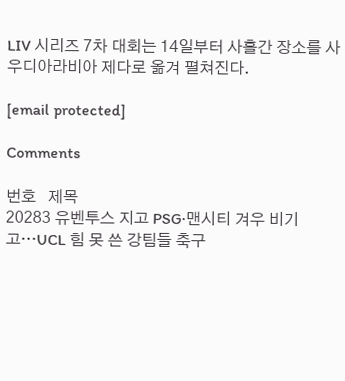LIV 시리즈 7차 대회는 14일부터 사흘간 장소를 사우디아라비아 제다로 옮겨 펼쳐진다.

[email protected]

Comments

번호   제목
20283 유벤투스 지고 PSG·맨시티 겨우 비기고…UCL 힘 못 쓴 강팀들 축구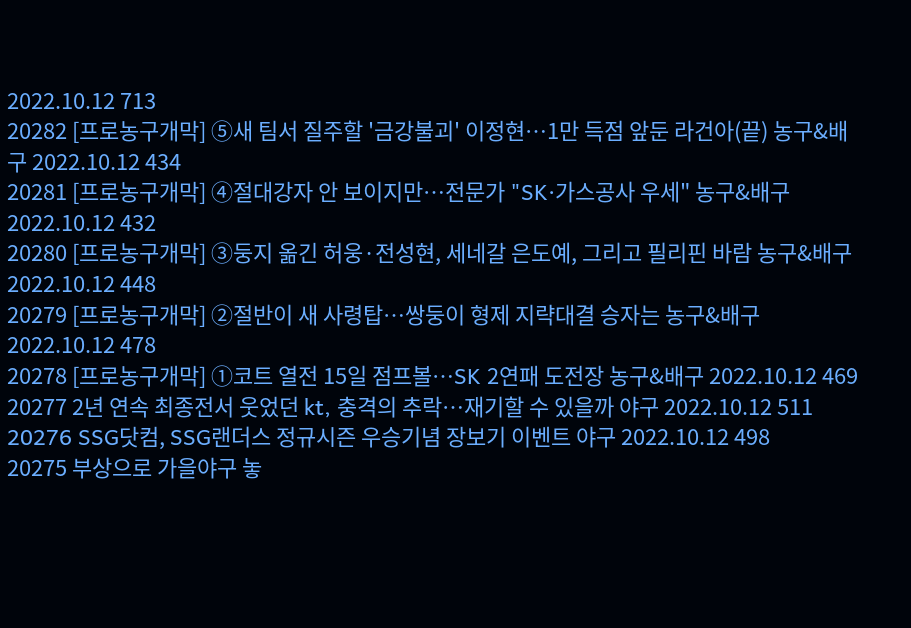2022.10.12 713
20282 [프로농구개막] ⑤새 팀서 질주할 '금강불괴' 이정현…1만 득점 앞둔 라건아(끝) 농구&배구 2022.10.12 434
20281 [프로농구개막] ④절대강자 안 보이지만…전문가 "SK·가스공사 우세" 농구&배구 2022.10.12 432
20280 [프로농구개막] ③둥지 옮긴 허웅·전성현, 세네갈 은도예, 그리고 필리핀 바람 농구&배구 2022.10.12 448
20279 [프로농구개막] ②절반이 새 사령탑…쌍둥이 형제 지략대결 승자는 농구&배구 2022.10.12 478
20278 [프로농구개막] ①코트 열전 15일 점프볼…SK 2연패 도전장 농구&배구 2022.10.12 469
20277 2년 연속 최종전서 웃었던 kt, 충격의 추락…재기할 수 있을까 야구 2022.10.12 511
20276 SSG닷컴, SSG랜더스 정규시즌 우승기념 장보기 이벤트 야구 2022.10.12 498
20275 부상으로 가을야구 놓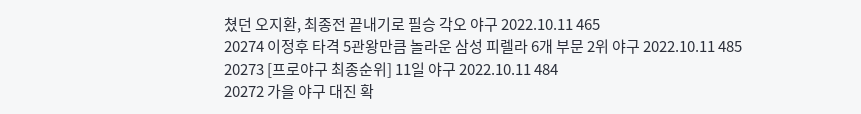쳤던 오지환, 최종전 끝내기로 필승 각오 야구 2022.10.11 465
20274 이정후 타격 5관왕만큼 놀라운 삼성 피렐라 6개 부문 2위 야구 2022.10.11 485
20273 [프로야구 최종순위] 11일 야구 2022.10.11 484
20272 가을 야구 대진 확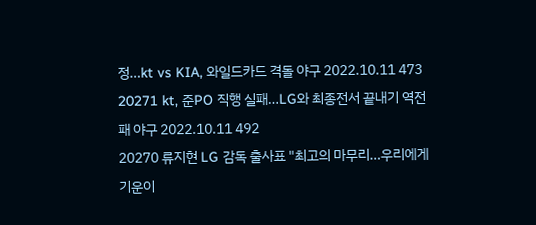정…kt vs KIA, 와일드카드 격돌 야구 2022.10.11 473
20271 kt, 준PO 직행 실패…LG와 최종전서 끝내기 역전패 야구 2022.10.11 492
20270 류지현 LG 감독 출사표 "최고의 마무리…우리에게 기운이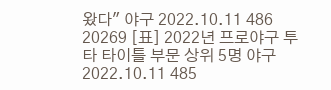왔다" 야구 2022.10.11 486
20269 [표] 2022년 프로야구 투타 타이틀 부문 상위 5명 야구 2022.10.11 485